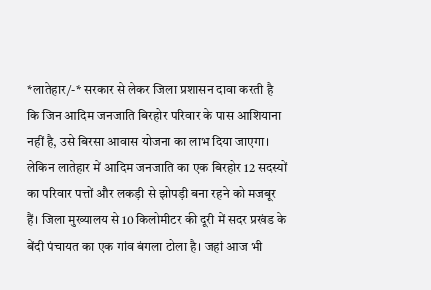*लातेहार/-* सरकार से लेकर जिला प्रशासन दावा करती है कि जिन आदिम जनजाति बिरहोर परिवार के पास आशियाना नहीं है, उसे बिरसा आवास योजना का लाभ दिया जाएगा। लेकिन लातेहार में आदिम जनजाति का एक बिरहोर 12 सदस्यों का परिवार पत्तों और लकड़ी से झोपड़ी बना रहने को मजबूर हैं। जिला मुख्यालय से 10 किलोमीटर की दूरी में सदर प्रखंड के बेंदी पंचायत का एक गांव बंगला टोला है। जहां आज भी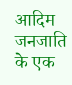आदिम जनजाति के एक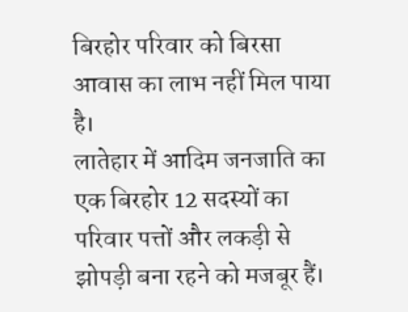बिरहोर परिवार को बिरसा आवास का लाभ नहीं मिल पाया है।
लातेहार में आदिम जनजाति का एक बिरहोर 12 सदस्यों का परिवार पत्तों और लकड़ी से झोपड़ी बना रहने को मजबूर हैं।